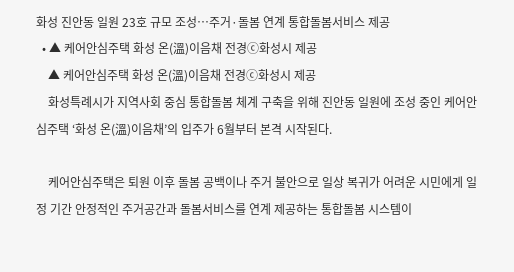화성 진안동 일원 23호 규모 조성…주거·돌봄 연계 통합돌봄서비스 제공
  • ▲ 케어안심주택 화성 온(溫)이음채 전경ⓒ화성시 제공
    ▲ 케어안심주택 화성 온(溫)이음채 전경ⓒ화성시 제공
    화성특례시가 지역사회 중심 통합돌봄 체계 구축을 위해 진안동 일원에 조성 중인 케어안심주택 ‘화성 온(溫)이음채’의 입주가 6월부터 본격 시작된다.

    케어안심주택은 퇴원 이후 돌봄 공백이나 주거 불안으로 일상 복귀가 어려운 시민에게 일정 기간 안정적인 주거공간과 돌봄서비스를 연계 제공하는 통합돌봄 시스템이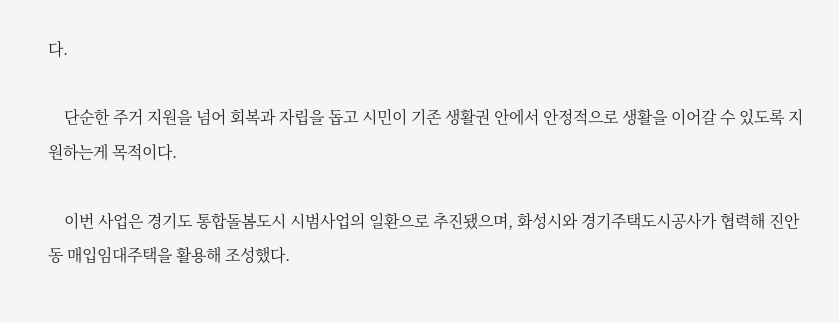다.

    단순한 주거 지원을 넘어 회복과 자립을 돕고 시민이 기존 생활권 안에서 안정적으로 생활을 이어갈 수 있도록 지원하는게 목적이다.

    이번 사업은 경기도 통합돌봄도시 시범사업의 일환으로 추진됐으며, 화성시와 경기주택도시공사가 협력해 진안동 매입임대주택을 활용해 조성했다.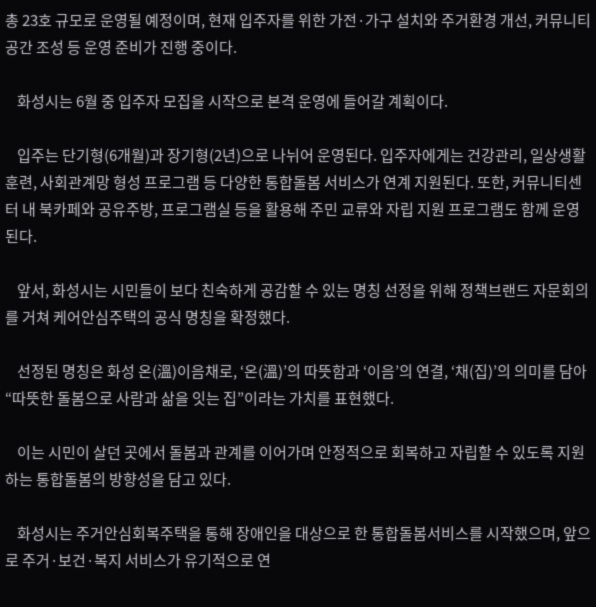총 23호 규모로 운영될 예정이며, 현재 입주자를 위한 가전·가구 설치와 주거환경 개선, 커뮤니티 공간 조성 등 운영 준비가 진행 중이다.

    화성시는 6월 중 입주자 모집을 시작으로 본격 운영에 들어갈 계획이다.

    입주는 단기형(6개월)과 장기형(2년)으로 나뉘어 운영된다. 입주자에게는 건강관리, 일상생활 훈련, 사회관계망 형성 프로그램 등 다양한 통합돌봄 서비스가 연계 지원된다. 또한, 커뮤니티센터 내 북카페와 공유주방, 프로그램실 등을 활용해 주민 교류와 자립 지원 프로그램도 함께 운영된다.

    앞서, 화성시는 시민들이 보다 친숙하게 공감할 수 있는 명칭 선정을 위해 정책브랜드 자문회의를 거쳐 케어안심주택의 공식 명칭을 확정했다.

    선정된 명칭은 화성 온(溫)이음채로, ‘온(溫)’의 따뜻함과 ‘이음’의 연결, ‘채(집)’의 의미를 담아 “따뜻한 돌봄으로 사람과 삶을 잇는 집”이라는 가치를 표현했다.

    이는 시민이 살던 곳에서 돌봄과 관계를 이어가며 안정적으로 회복하고 자립할 수 있도록 지원하는 통합돌봄의 방향성을 담고 있다.

    화성시는 주거안심회복주택을 통해 장애인을 대상으로 한 통합돌봄서비스를 시작했으며, 앞으로 주거·보건·복지 서비스가 유기적으로 연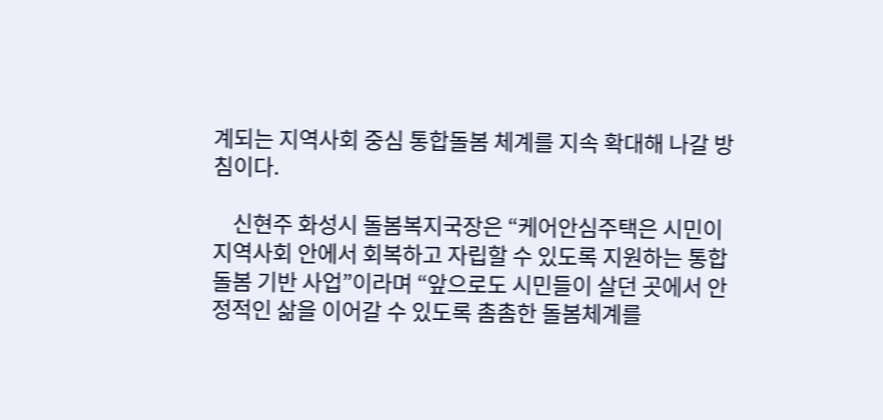계되는 지역사회 중심 통합돌봄 체계를 지속 확대해 나갈 방침이다.

    신현주 화성시 돌봄복지국장은 “케어안심주택은 시민이 지역사회 안에서 회복하고 자립할 수 있도록 지원하는 통합돌봄 기반 사업”이라며 “앞으로도 시민들이 살던 곳에서 안정적인 삶을 이어갈 수 있도록 촘촘한 돌봄체계를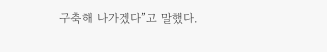구축해 나가겠다”고 말했다.